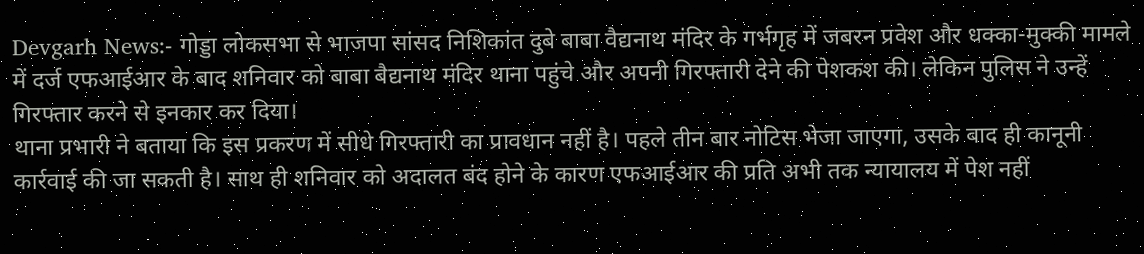Devgarh News:- गोड्डा लोकसभा से भाजपा सांसद निशिकांत दुबे बाबा वैद्यनाथ मंदिर के गर्भगृह में जबरन प्रवेश और धक्का-मुक्की मामले में दर्ज एफआईआर के बाद शनिवार को बाबा बैद्यनाथ मंदिर थाना पहुंचे और अपनी गिरफ्तारी देने की पेशकश की। लेकिन पुलिस ने उन्हें गिरफ्तार करने से इनकार कर दिया।
थाना प्रभारी ने बताया कि इस प्रकरण में सीधे गिरफ्तारी का प्रावधान नहीं है। पहले तीन बार नोटिस भेजा जाएगा, उसके बाद ही कानूनी कार्रवाई की जा सकती है। साथ ही शनिवार को अदालत बंद होने के कारण एफआईआर की प्रति अभी तक न्यायालय में पेश नहीं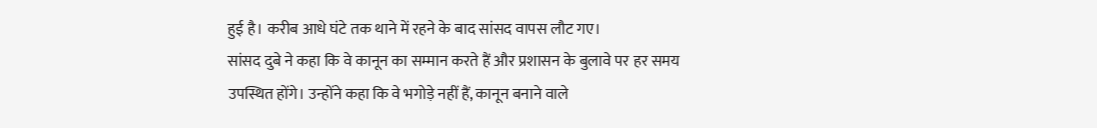हुई है। करीब आधे घंटे तक थाने में रहने के बाद सांसद वापस लौट गए।
सांसद दुबे ने कहा कि वे कानून का सम्मान करते हैं और प्रशासन के बुलावे पर हर समय उपस्थित होंगे। उन्होंने कहा कि वे भगोड़े नहीं हैं, कानून बनाने वाले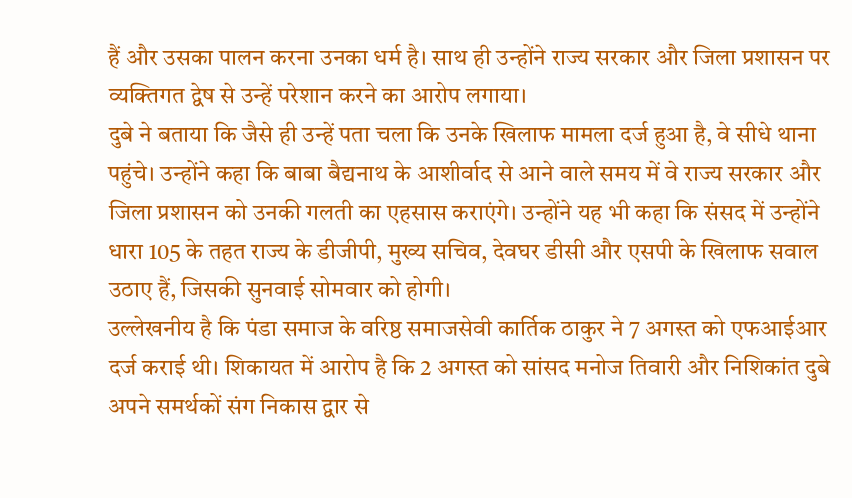हैं और उसका पालन करना उनका धर्म है। साथ ही उन्होंने राज्य सरकार और जिला प्रशासन पर व्यक्तिगत द्वेष से उन्हें परेशान करने का आरोप लगाया।
दुबे ने बताया कि जैसे ही उन्हें पता चला कि उनके खिलाफ मामला दर्ज हुआ है, वे सीधे थाना पहुंचे। उन्होंने कहा कि बाबा बैद्यनाथ के आशीर्वाद से आने वाले समय में वे राज्य सरकार और जिला प्रशासन को उनकी गलती का एहसास कराएंगे। उन्होंने यह भी कहा कि संसद में उन्होंने धारा 105 के तहत राज्य के डीजीपी, मुख्य सचिव, देवघर डीसी और एसपी के खिलाफ सवाल उठाए हैं, जिसकी सुनवाई सोमवार को होगी।
उल्लेखनीय है कि पंडा समाज के वरिष्ठ समाजसेवी कार्तिक ठाकुर ने 7 अगस्त को एफआईआर दर्ज कराई थी। शिकायत में आरोप है कि 2 अगस्त को सांसद मनोज तिवारी और निशिकांत दुबे अपने समर्थकों संग निकास द्वार से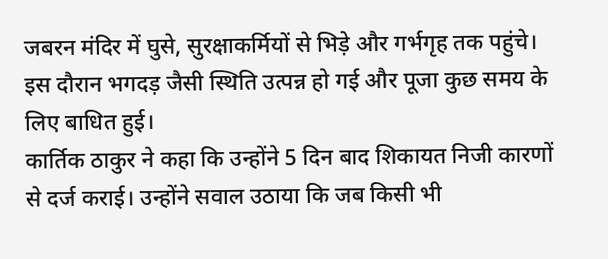जबरन मंदिर में घुसे, सुरक्षाकर्मियों से भिड़े और गर्भगृह तक पहुंचे। इस दौरान भगदड़ जैसी स्थिति उत्पन्न हो गई और पूजा कुछ समय के लिए बाधित हुई।
कार्तिक ठाकुर ने कहा कि उन्होंने 5 दिन बाद शिकायत निजी कारणों से दर्ज कराई। उन्होंने सवाल उठाया कि जब किसी भी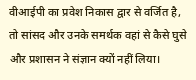वीआईपी का प्रवेश निकास द्वार से वर्जित है, तो सांसद और उनके समर्थक वहां से कैसे घुसे और प्रशासन ने संज्ञान क्यों नहीं लिया।